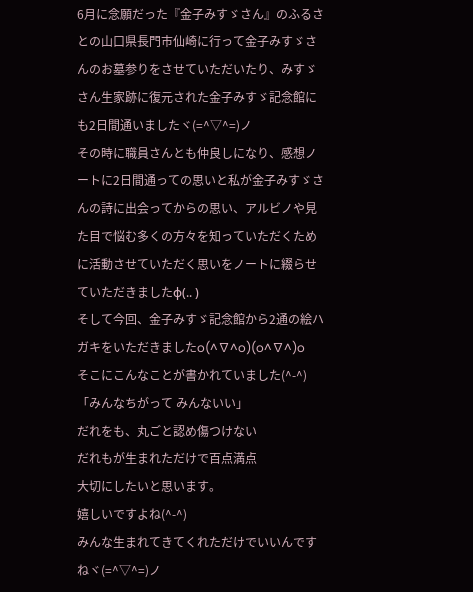6月に念願だった『金子みすゞさん』のふるさとの山口県長門市仙崎に行って金子みすゞさんのお墓参りをさせていただいたり、みすゞさん生家跡に復元された金子みすゞ記念館にも2日間通いましたヾ(=^▽^=)ノ
その時に職員さんとも仲良しになり、感想ノートに2日間通っての思いと私が金子みすゞさんの詩に出会ってからの思い、アルビノや見た目で悩む多くの方々を知っていただくために活動させていただく思いをノートに綴らせていただきましたφ(.. )
そして今回、金子みすゞ記念館から2通の絵ハガキをいただきましたo(^∇^o)(o^∇^)o
そこにこんなことが書かれていました(^-^)
「みんなちがって みんないい」
だれをも、丸ごと認め傷つけない
だれもが生まれただけで百点満点
大切にしたいと思います。
嬉しいですよね(^-^)
みんな生まれてきてくれただけでいいんですねヾ(=^▽^=)ノ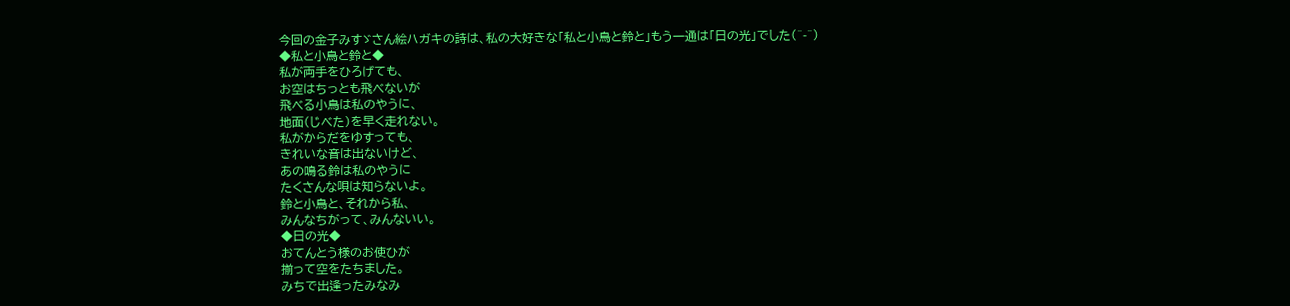今回の金子みすゞさん絵ハガキの詩は、私の大好きな「私と小鳥と鈴と」もう一通は「日の光」でした(^-^)
◆私と小鳥と鈴と◆
私が両手をひろげても、
お空はちっとも飛べないが
飛べる小鳥は私のやうに、
地面(じべた)を早く走れない。
私がからだをゆすっても、
きれいな音は出ないけど、
あの鳴る鈴は私のやうに
たくさんな唄は知らないよ。
鈴と小鳥と、それから私、
みんなちがって、みんないい。
◆日の光◆
おてんとう様のお使ひが
揃って空をたちました。
みちで出逢ったみなみ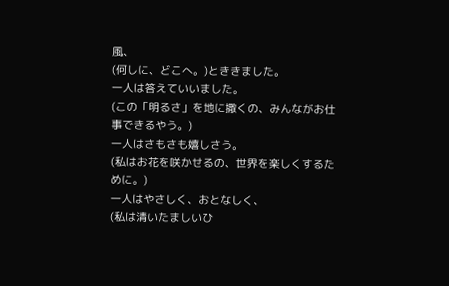風、
(何しに、どこへ。)とききました。
一人は答えていいました。
(この「明るさ」を地に撒くの、みんながお仕事できるやう。)
一人はさもさも嬉しさう。
(私はお花を咲かせるの、世界を楽しくするために。)
一人はやさしく、おとなしく、
(私は清いたましいひ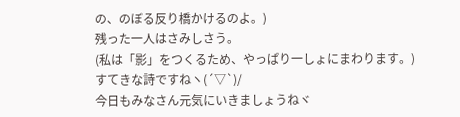の、のぼる反り橋かけるのよ。)
残った一人はさみしさう。
(私は「影」をつくるため、やっぱり一しょにまわります。)
すてきな詩ですねヽ(´▽`)/
今日もみなさん元気にいきましょうねヾ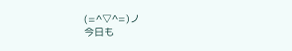(=^▽^=)ノ
今日も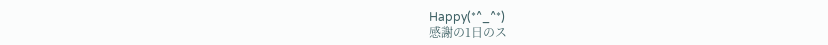Happy(*^_^*)
感謝の1日のス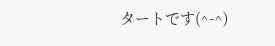タートです(^-^)